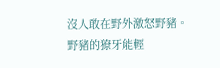沒人敢在野外激怒野豬。
野豬的獠牙能輕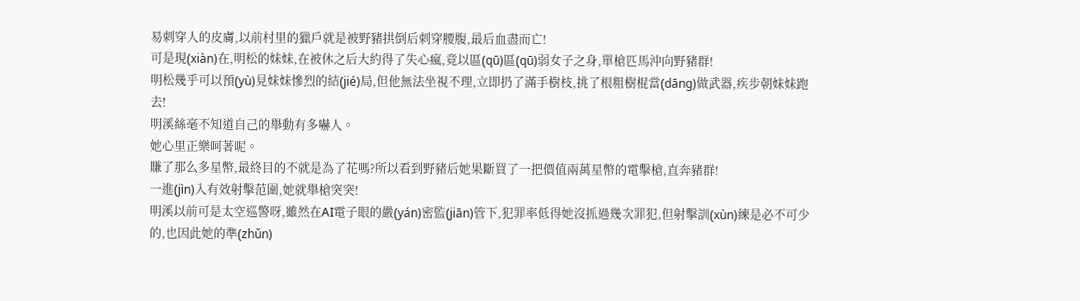易刺穿人的皮膚,以前村里的獵戶就是被野豬拱倒后刺穿腰腹,最后血盡而亡!
可是現(xiàn)在,明松的妹妹,在被休之后大約得了失心瘋,竟以區(qū)區(qū)弱女子之身,單槍匹馬沖向野豬群!
明松幾乎可以預(yù)見妹妹慘烈的結(jié)局,但他無法坐視不理,立即扔了滿手樹枝,挑了根粗樹棍當(dāng)做武器,疾步朝妹妹跑去!
明溪絲毫不知道自己的舉動有多嚇人。
她心里正樂呵著呢。
賺了那么多星幣,最終目的不就是為了花嗎?所以看到野豬后她果斷買了一把價值兩萬星幣的電擊槍,直奔豬群!
一進(jìn)入有效射擊范圍,她就舉槍突突!
明溪以前可是太空巡警呀,雖然在AI電子眼的嚴(yán)密監(jiān)管下,犯罪率低得她沒抓過幾次罪犯,但射擊訓(xùn)練是必不可少的,也因此她的準(zhǔn)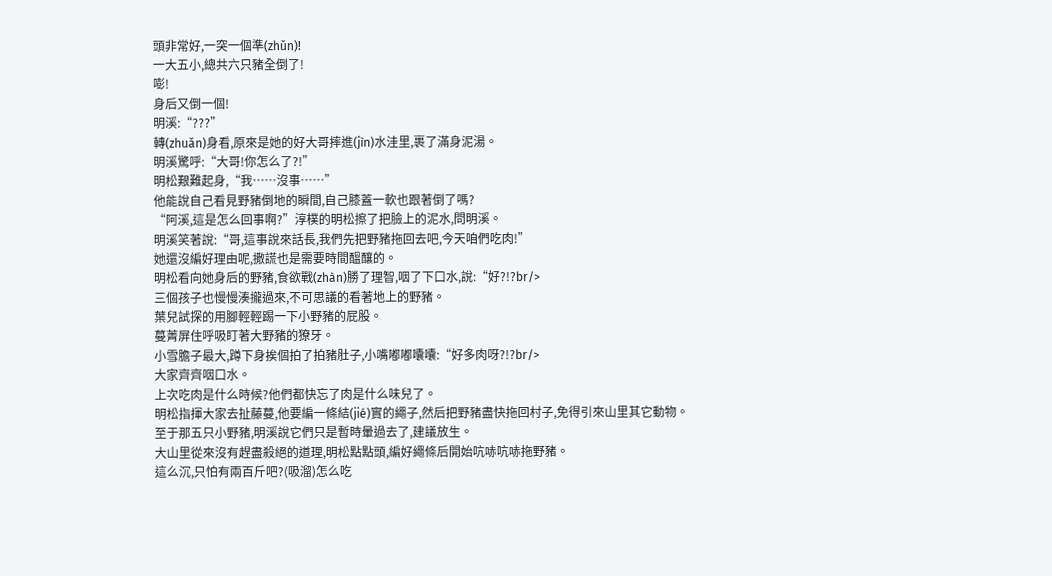頭非常好,一突一個準(zhǔn)!
一大五小,總共六只豬全倒了!
嘭!
身后又倒一個!
明溪:“???”
轉(zhuǎn)身看,原來是她的好大哥摔進(jìn)水洼里,裹了滿身泥湯。
明溪驚呼:“大哥!你怎么了?!”
明松艱難起身,“我……沒事……”
他能說自己看見野豬倒地的瞬間,自己膝蓋一軟也跟著倒了嗎?
“阿溪,這是怎么回事啊?”淳樸的明松擦了把臉上的泥水,問明溪。
明溪笑著說:“哥,這事說來話長,我們先把野豬拖回去吧,今天咱們吃肉!”
她還沒編好理由呢,撒謊也是需要時間醞釀的。
明松看向她身后的野豬,食欲戰(zhàn)勝了理智,咽了下口水,說:“好?!?br/>
三個孩子也慢慢湊攏過來,不可思議的看著地上的野豬。
葉兒試探的用腳輕輕踢一下小野豬的屁股。
蔓菁屏住呼吸盯著大野豬的獠牙。
小雪膽子最大,蹲下身挨個拍了拍豬肚子,小嘴嘟嘟囔囔:“好多肉呀?!?br/>
大家齊齊咽口水。
上次吃肉是什么時候?他們都快忘了肉是什么味兒了。
明松指揮大家去扯藤蔓,他要編一條結(jié)實的繩子,然后把野豬盡快拖回村子,免得引來山里其它動物。
至于那五只小野豬,明溪說它們只是暫時暈過去了,建議放生。
大山里從來沒有趕盡殺絕的道理,明松點點頭,編好繩條后開始吭哧吭哧拖野豬。
這么沉,只怕有兩百斤吧?(吸溜)怎么吃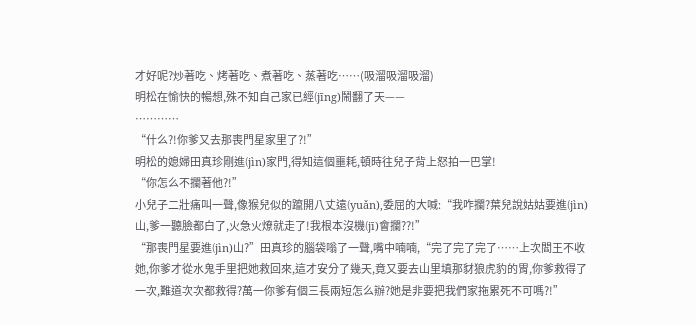才好呢?炒著吃、烤著吃、煮著吃、蒸著吃……(吸溜吸溜吸溜)
明松在愉快的暢想,殊不知自己家已經(jīng)鬧翻了天——
…………
“什么?!你爹又去那喪門星家里了?!”
明松的媳婦田真珍剛進(jìn)家門,得知這個噩耗,頓時往兒子背上怒拍一巴掌!
“你怎么不攔著他?!”
小兒子二壯痛叫一聲,像猴兒似的躥開八丈遠(yuǎn),委屈的大喊:“我咋攔?葉兒說姑姑要進(jìn)山,爹一聽臉都白了,火急火燎就走了!我根本沒機(jī)會攔??!”
“那喪門星要進(jìn)山?”田真珍的腦袋嗡了一聲,嘴中喃喃,“完了完了完了……上次閻王不收她,你爹才從水鬼手里把她救回來,這才安分了幾天,竟又要去山里填那豺狼虎豹的胃,你爹救得了一次,難道次次都救得?萬一你爹有個三長兩短怎么辦?她是非要把我們家拖累死不可嗎?!”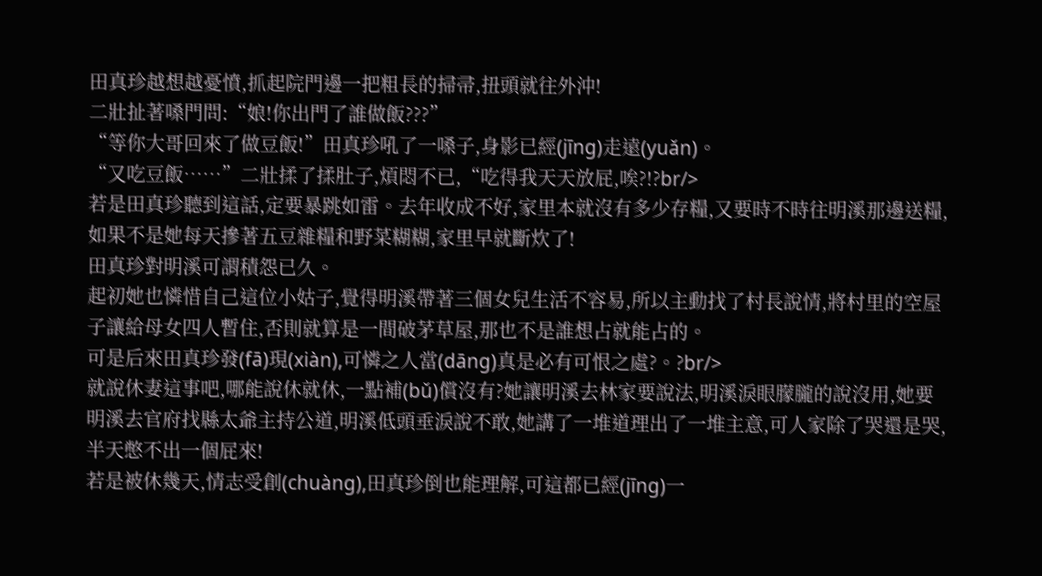田真珍越想越憂憤,抓起院門邊一把粗長的掃帚,扭頭就往外沖!
二壯扯著嗓門問:“娘!你出門了誰做飯???”
“等你大哥回來了做豆飯!”田真珍吼了一嗓子,身影已經(jīng)走遠(yuǎn)。
“又吃豆飯……”二壯揉了揉肚子,煩悶不已,“吃得我天天放屁,唉?!?br/>
若是田真珍聽到這話,定要暴跳如雷。去年收成不好,家里本就沒有多少存糧,又要時不時往明溪那邊送糧,如果不是她每天摻著五豆雜糧和野菜糊糊,家里早就斷炊了!
田真珍對明溪可謂積怨已久。
起初她也憐惜自己這位小姑子,覺得明溪帶著三個女兒生活不容易,所以主動找了村長說情,將村里的空屋子讓給母女四人暫住,否則就算是一間破茅草屋,那也不是誰想占就能占的。
可是后來田真珍發(fā)現(xiàn),可憐之人當(dāng)真是必有可恨之處?。?br/>
就說休妻這事吧,哪能說休就休,一點補(bǔ)償沒有?她讓明溪去林家要說法,明溪淚眼朦朧的說沒用,她要明溪去官府找縣太爺主持公道,明溪低頭垂淚說不敢,她講了一堆道理出了一堆主意,可人家除了哭還是哭,半天憋不出一個屁來!
若是被休幾天,情志受創(chuàng),田真珍倒也能理解,可這都已經(jīng)一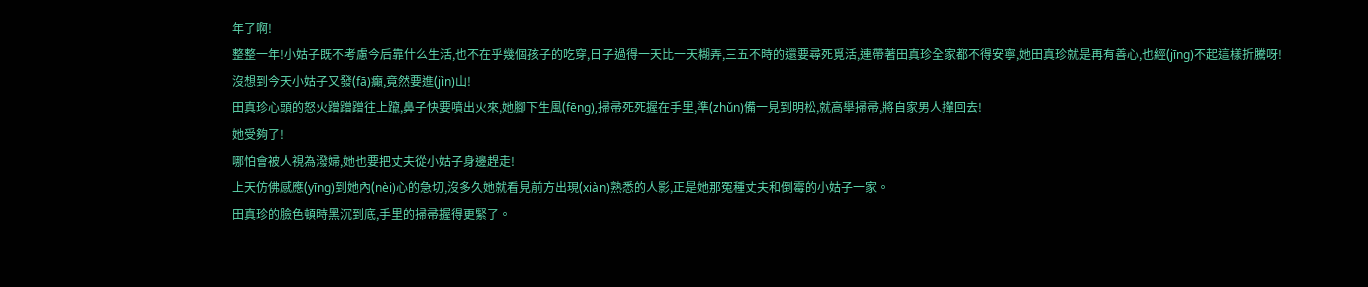年了啊!
整整一年!小姑子既不考慮今后靠什么生活,也不在乎幾個孩子的吃穿,日子過得一天比一天糊弄,三五不時的還要尋死覓活,連帶著田真珍全家都不得安寧,她田真珍就是再有善心,也經(jīng)不起這樣折騰呀!
沒想到今天小姑子又發(fā)癲,竟然要進(jìn)山!
田真珍心頭的怒火蹭蹭蹭往上躥,鼻子快要噴出火來,她腳下生風(fēng),掃帚死死握在手里,準(zhǔn)備一見到明松,就高舉掃帚,將自家男人攆回去!
她受夠了!
哪怕會被人視為潑婦,她也要把丈夫從小姑子身邊趕走!
上天仿佛感應(yīng)到她內(nèi)心的急切,沒多久她就看見前方出現(xiàn)熟悉的人影,正是她那冤種丈夫和倒霉的小姑子一家。
田真珍的臉色頓時黑沉到底,手里的掃帚握得更緊了。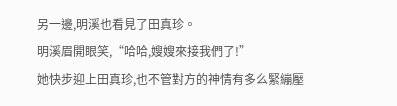另一邊,明溪也看見了田真珍。
明溪眉開眼笑,“哈哈,嫂嫂來接我們了!”
她快步迎上田真珍,也不管對方的神情有多么緊繃壓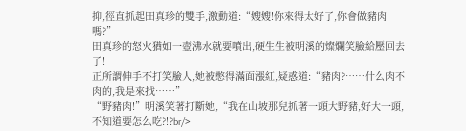抑,徑直抓起田真珍的雙手,激動道:“嫂嫂!你來得太好了,你會做豬肉嗎?”
田真珍的怒火猶如一壺沸水就要噴出,硬生生被明溪的燦爛笑臉給壓回去了!
正所謂伸手不打笑臉人,她被憋得滿面漲紅,疑惑道:“豬肉?……什么肉不肉的,我是來找……”
“野豬肉!”明溪笑著打斷她,“我在山坡那兒抓著一頭大野豬,好大一頭,不知道要怎么吃?!?br/>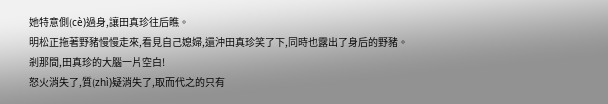她特意側(cè)過身,讓田真珍往后瞧。
明松正拖著野豬慢慢走來,看見自己媳婦,還沖田真珍笑了下,同時也露出了身后的野豬。
剎那間,田真珍的大腦一片空白!
怒火消失了,質(zhì)疑消失了,取而代之的只有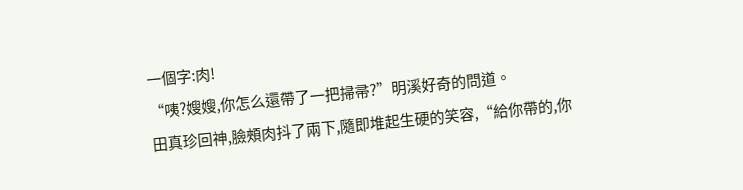一個字:肉!
“咦?嫂嫂,你怎么還帶了一把掃帚?”明溪好奇的問道。
田真珍回神,臉頰肉抖了兩下,隨即堆起生硬的笑容,“給你帶的,你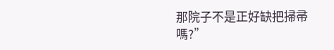那院子不是正好缺把掃帚嗎?”